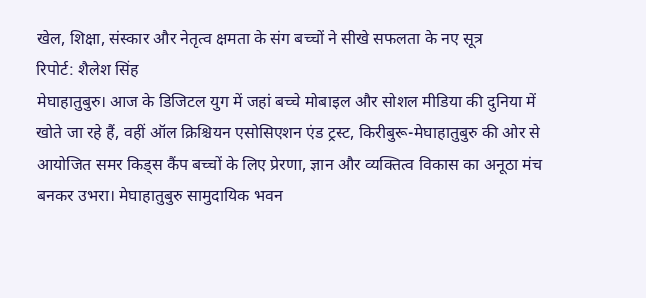खेल, शिक्षा, संस्कार और नेतृत्व क्षमता के संग बच्चों ने सीखे सफलता के नए सूत्र
रिपोर्ट: शैलेश सिंह
मेघाहातुबुरु। आज के डिजिटल युग में जहां बच्चे मोबाइल और सोशल मीडिया की दुनिया में खोते जा रहे हैं, वहीं ऑल क्रिश्चियन एसोसिएशन एंड ट्रस्ट, किरीबुरू-मेघाहातुबुरु की ओर से आयोजित समर किड्स कैंप बच्चों के लिए प्रेरणा, ज्ञान और व्यक्तित्व विकास का अनूठा मंच बनकर उभरा। मेघाहातुबुरु सामुदायिक भवन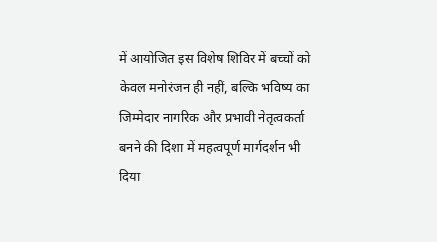में आयोजित इस विशेष शिविर में बच्चों को केवल मनोरंजन ही नहीं, बल्कि भविष्य का जिम्मेदार नागरिक और प्रभावी नेतृत्वकर्ता बनने की दिशा में महत्वपूर्ण मार्गदर्शन भी दिया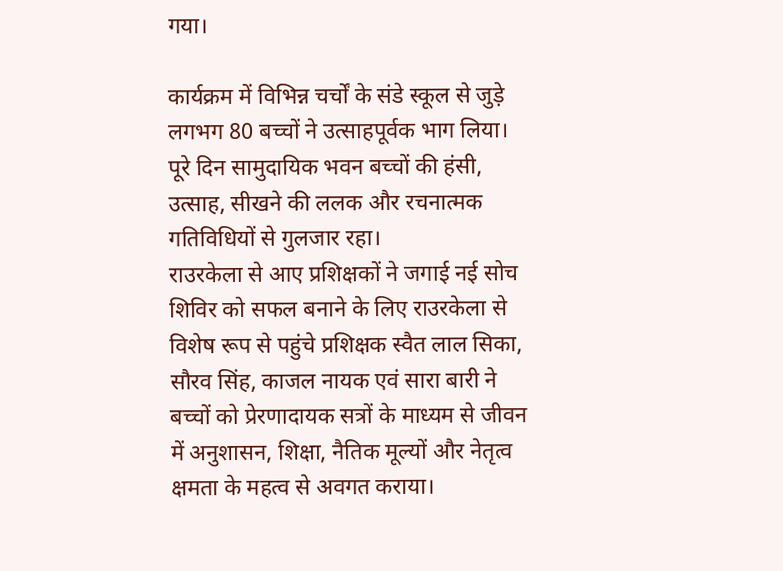गया।

कार्यक्रम में विभिन्न चर्चों के संडे स्कूल से जुड़े लगभग 80 बच्चों ने उत्साहपूर्वक भाग लिया। पूरे दिन सामुदायिक भवन बच्चों की हंसी, उत्साह, सीखने की ललक और रचनात्मक गतिविधियों से गुलजार रहा।
राउरकेला से आए प्रशिक्षकों ने जगाई नई सोच
शिविर को सफल बनाने के लिए राउरकेला से विशेष रूप से पहुंचे प्रशिक्षक स्वैत लाल सिका, सौरव सिंह, काजल नायक एवं सारा बारी ने बच्चों को प्रेरणादायक सत्रों के माध्यम से जीवन में अनुशासन, शिक्षा, नैतिक मूल्यों और नेतृत्व क्षमता के महत्व से अवगत कराया।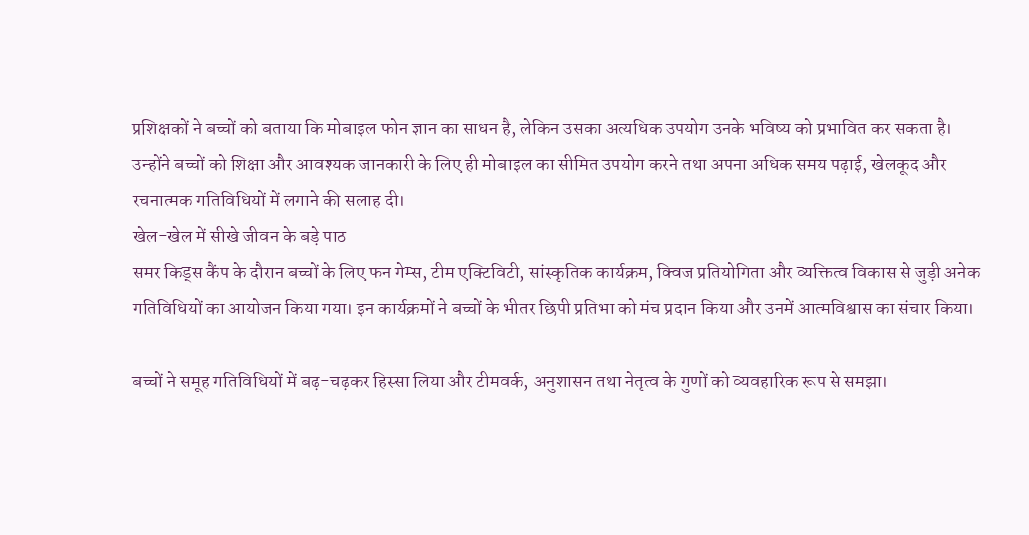प्रशिक्षकों ने बच्चों को बताया कि मोबाइल फोन ज्ञान का साधन है, लेकिन उसका अत्यधिक उपयोग उनके भविष्य को प्रभावित कर सकता है। उन्होंने बच्चों को शिक्षा और आवश्यक जानकारी के लिए ही मोबाइल का सीमित उपयोग करने तथा अपना अधिक समय पढ़ाई, खेलकूद और रचनात्मक गतिविधियों में लगाने की सलाह दी।
खेल-खेल में सीखे जीवन के बड़े पाठ
समर किड्स कैंप के दौरान बच्चों के लिए फन गेम्स, टीम एक्टिविटी, सांस्कृतिक कार्यक्रम, क्विज प्रतियोगिता और व्यक्तित्व विकास से जुड़ी अनेक गतिविधियों का आयोजन किया गया। इन कार्यक्रमों ने बच्चों के भीतर छिपी प्रतिभा को मंच प्रदान किया और उनमें आत्मविश्वास का संचार किया।

बच्चों ने समूह गतिविधियों में बढ़-चढ़कर हिस्सा लिया और टीमवर्क, अनुशासन तथा नेतृत्व के गुणों को व्यवहारिक रूप से समझा।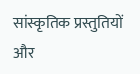सांस्कृतिक प्रस्तुतियों और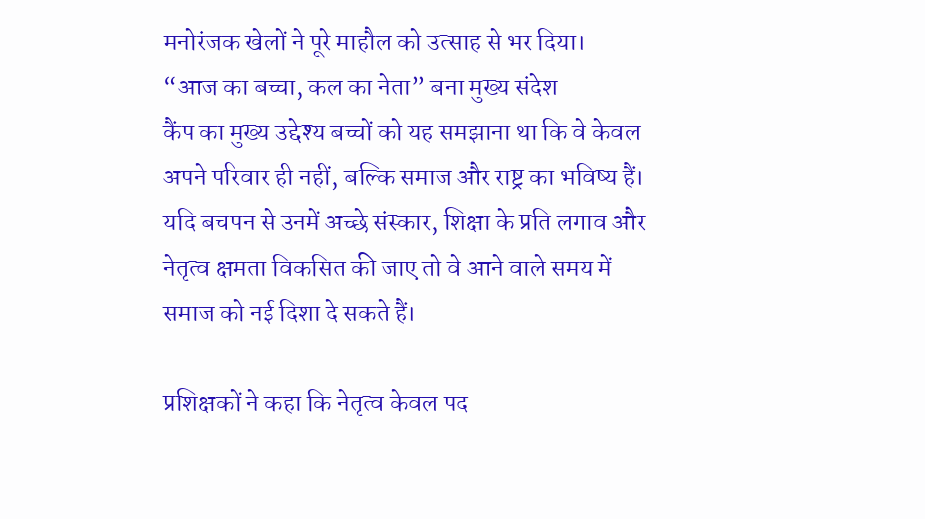मनोरंजक खेलों ने पूरे माहौल को उत्साह से भर दिया।
“आज का बच्चा, कल का नेता” बना मुख्य संदेश
कैंप का मुख्य उद्देश्य बच्चों को यह समझाना था कि वे केवल अपने परिवार ही नहीं, बल्कि समाज और राष्ट्र का भविष्य हैं। यदि बचपन से उनमें अच्छे संस्कार, शिक्षा के प्रति लगाव और नेतृत्व क्षमता विकसित की जाए तो वे आने वाले समय में समाज को नई दिशा दे सकते हैं।

प्रशिक्षकों ने कहा कि नेतृत्व केवल पद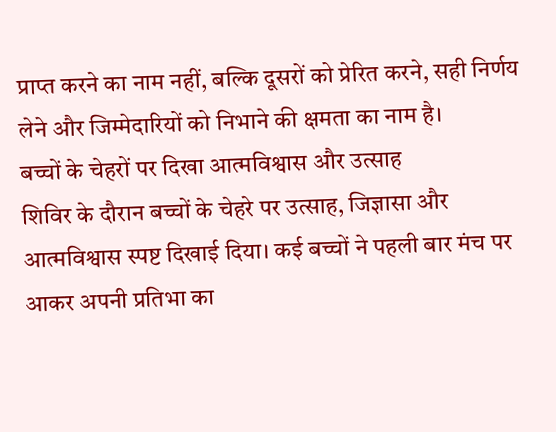प्राप्त करने का नाम नहीं, बल्कि दूसरों को प्रेरित करने, सही निर्णय लेने और जिम्मेदारियों को निभाने की क्षमता का नाम है।
बच्चों के चेहरों पर दिखा आत्मविश्वास और उत्साह
शिविर के दौरान बच्चों के चेहरे पर उत्साह, जिज्ञासा और आत्मविश्वास स्पष्ट दिखाई दिया। कई बच्चों ने पहली बार मंच पर आकर अपनी प्रतिभा का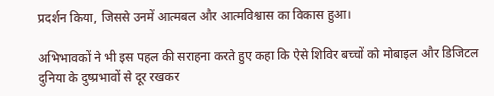प्रदर्शन किया, जिससे उनमें आत्मबल और आत्मविश्वास का विकास हुआ।

अभिभावकों ने भी इस पहल की सराहना करते हुए कहा कि ऐसे शिविर बच्चों को मोबाइल और डिजिटल दुनिया के दुष्प्रभावों से दूर रखकर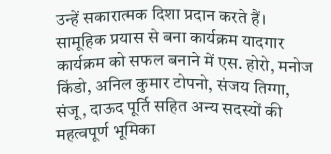उन्हें सकारात्मक दिशा प्रदान करते हैं।
सामूहिक प्रयास से बना कार्यक्रम यादगार
कार्यक्रम को सफल बनाने में एस. होरो, मनोज किंडो, अनिल कुमार टोपनो, संजय तिग्गा, संजू, दाऊद पूर्ति सहित अन्य सदस्यों की महत्वपूर्ण भूमिका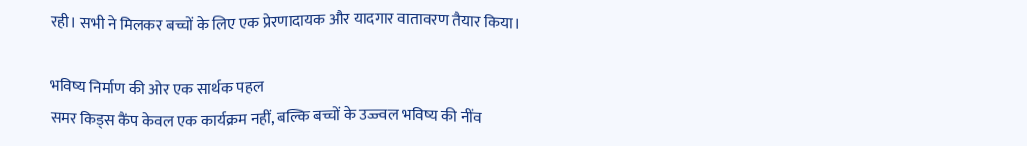रही। सभी ने मिलकर बच्चों के लिए एक प्रेरणादायक और यादगार वातावरण तैयार किया।

भविष्य निर्माण की ओर एक सार्थक पहल
समर किड्स कैंप केवल एक कार्यक्रम नहीं, बल्कि बच्चों के उज्ज्वल भविष्य की नींव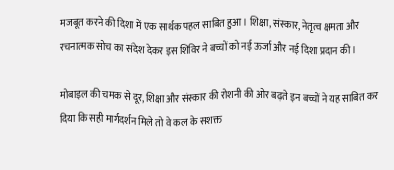मजबूत करने की दिशा में एक सार्थक पहल साबित हुआ। शिक्षा, संस्कार, नेतृत्व क्षमता और रचनात्मक सोच का संदेश देकर इस शिविर ने बच्चों को नई ऊर्जा और नई दिशा प्रदान की।

मोबाइल की चमक से दूर, शिक्षा और संस्कार की रोशनी की ओर बढ़ते इन बच्चों ने यह साबित कर दिया कि सही मार्गदर्शन मिले तो वे कल के सशक्त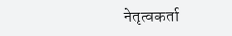नेतृत्वकर्ता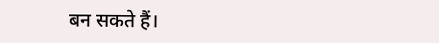बन सकते हैं।